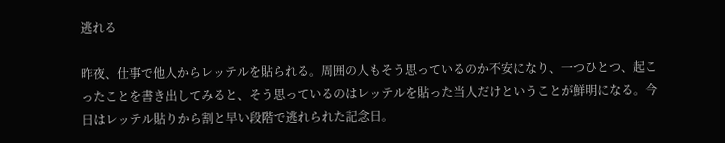逃れる

昨夜、仕事で他人からレッテルを貼られる。周囲の人もそう思っているのか不安になり、一つひとつ、起こったことを書き出してみると、そう思っているのはレッテルを貼った当人だけということが鮮明になる。今日はレッテル貼りから割と早い段階で逃れられた記念日。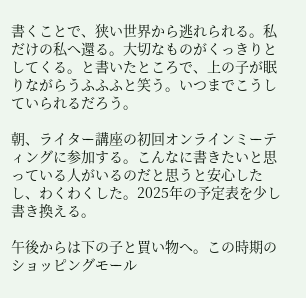書くことで、狭い世界から逃れられる。私だけの私へ還る。大切なものがくっきりとしてくる。と書いたところで、上の子が眠りながらうふふふと笑う。いつまでこうしていられるだろう。

朝、ライター講座の初回オンラインミーティングに参加する。こんなに書きたいと思っている人がいるのだと思うと安心したし、わくわくした。2025年の予定表を少し書き換える。

午後からは下の子と買い物へ。この時期のショッピングモール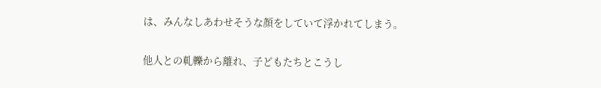は、みんなしあわせそうな顔をしていて浮かれてしまう。

他人との軋轢から離れ、子どもたちとこうし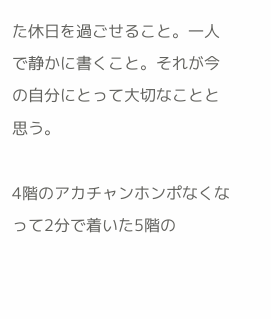た休日を過ごせること。一人で静かに書くこと。それが今の自分にとって大切なことと思う。

4階のアカチャンホンポなくなって2分で着いた5階の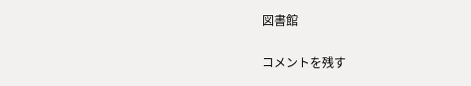図書館

コメントを残す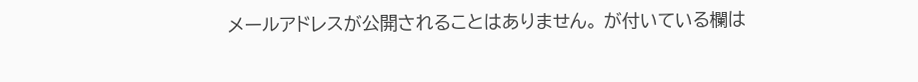メールアドレスが公開されることはありません。 が付いている欄は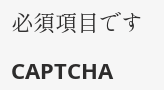必須項目です

CAPTCHA